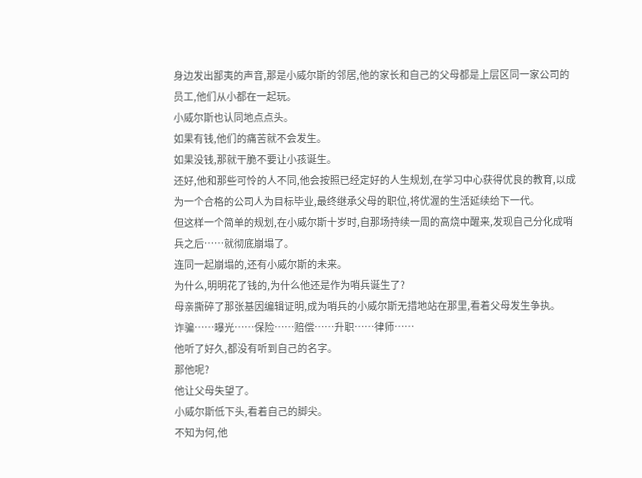身边发出鄙夷的声音,那是小威尔斯的邻居,他的家长和自己的父母都是上层区同一家公司的员工,他们从小都在一起玩。
小威尔斯也认同地点点头。
如果有钱,他们的痛苦就不会发生。
如果没钱,那就干脆不要让小孩诞生。
还好,他和那些可怜的人不同,他会按照已经定好的人生规划,在学习中心获得优良的教育,以成为一个合格的公司人为目标毕业,最终继承父母的职位,将优渥的生活延续给下一代。
但这样一个简单的规划,在小威尔斯十岁时,自那场持续一周的高烧中醒来,发现自己分化成哨兵之后……就彻底崩塌了。
连同一起崩塌的,还有小威尔斯的未来。
为什么,明明花了钱的,为什么他还是作为哨兵诞生了?
母亲撕碎了那张基因编辑证明,成为哨兵的小威尔斯无措地站在那里,看着父母发生争执。
诈骗……曝光……保险……赔偿……升职……律师……
他听了好久,都没有听到自己的名字。
那他呢?
他让父母失望了。
小威尔斯低下头,看着自己的脚尖。
不知为何,他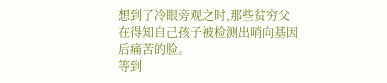想到了冷眼旁观之时,那些贫穷父在得知自己孩子被检测出哨向基因后痛苦的脸。
等到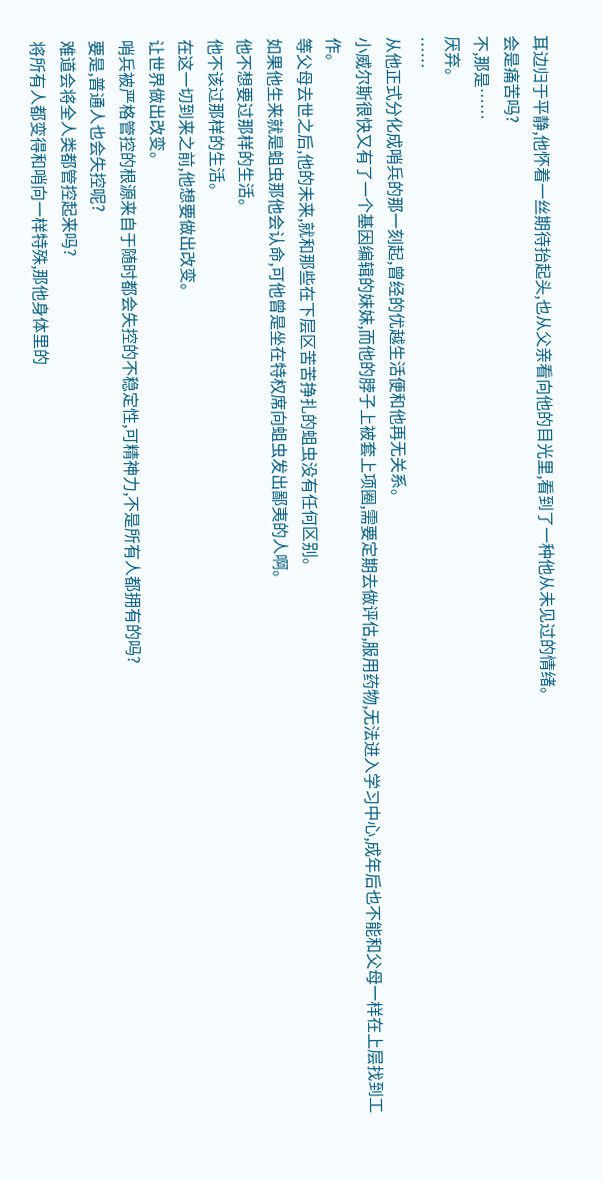耳边归于平静,他怀着一丝期待抬起头,也从父亲看向他的目光里,看到了一种他从未见过的情绪。
会是痛苦吗?
不,那是……
厌弃。
……
从他正式分化成哨兵的那一刻起,曾经的优越生活便和他再无关系。
小威尔斯很快又有了一个基因编辑的妹妹,而他的脖子上被套上项圈,需要定期去做评估,服用药物,无法进入学习中心,成年后也不能和父母一样在上层找到工作。
等父母去世之后,他的未来,就和那些在下层区苦苦挣扎的蛆虫没有任何区别。
如果他生来就是蛆虫那他会认命,可他曾是坐在特权席向蛆虫发出鄙夷的人啊。
他不想要过那样的生活。
他不该过那样的生活。
在这一切到来之前,他想要做出改变。
让世界做出改变。
哨兵被严格管控的根源来自于随时都会失控的不稳定性,可精神力,不是所有人都拥有的吗?
要是,普通人也会失控呢?
难道会将全人类都管控起来吗?
将所有人都变得和哨向一样特殊,那他身体里的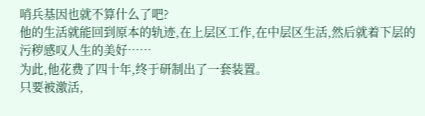哨兵基因也就不算什么了吧?
他的生活就能回到原本的轨迹,在上层区工作,在中层区生活,然后就着下层的污秽感叹人生的美好……
为此,他花费了四十年,终于研制出了一套装置。
只要被激活,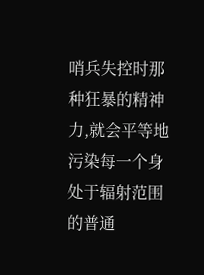哨兵失控时那种狂暴的精神力,就会平等地污染每一个身处于辐射范围的普通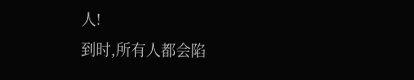人!
到时,所有人都会陷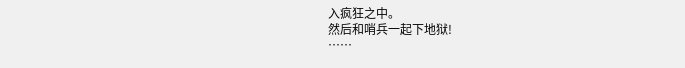入疯狂之中。
然后和哨兵一起下地狱!
……